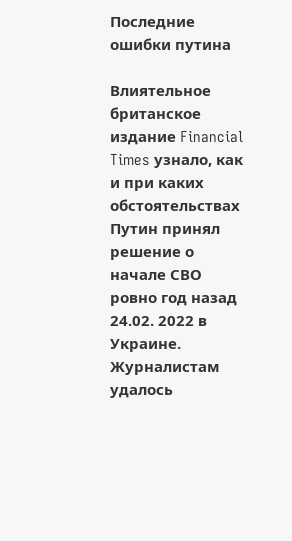Последние ошибки путина

Влиятельное британское издание Financial Times узнало, как и при каких обстоятельствах Путин принял решение о начале СВО ровно год назад 24.02. 2022 в Украине.
Журналистам удалось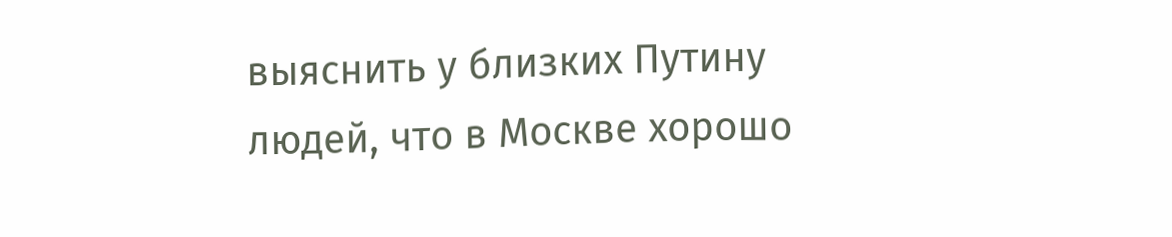выяснить у близких Путину людей, что в Москве хорошо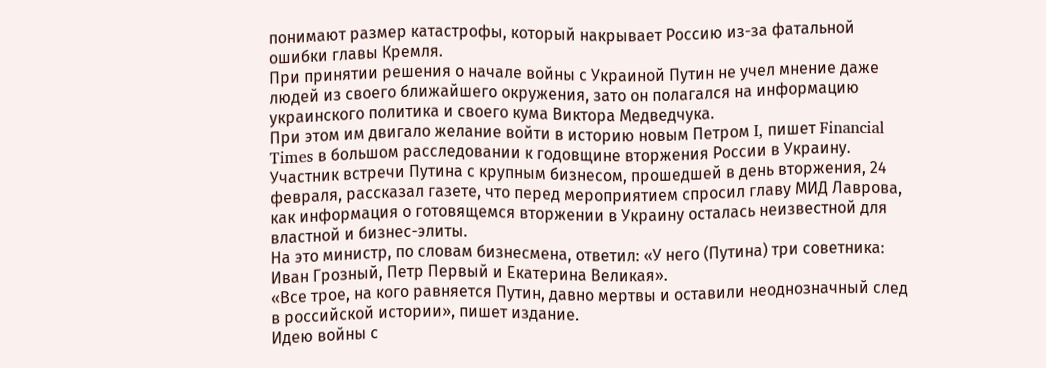понимают размер катастрофы, который накрывает Россию из-за фатальной ошибки главы Кремля.
При принятии решения о начале войны с Украиной Путин не учел мнение даже людей из своего ближайшего окружения, зато он полагался на информацию украинского политика и своего кума Виктора Медведчука.
При этом им двигало желание войти в историю новым Петром I, пишет Financial Times в большом расследовании к годовщине вторжения России в Украину.
Участник встречи Путина с крупным бизнесом, прошедшей в день вторжения, 24 февраля, рассказал газете, что перед мероприятием спросил главу МИД Лаврова, как информация о готовящемся вторжении в Украину осталась неизвестной для властной и бизнес-элиты.
На это министр, по словам бизнесмена, ответил: «У него (Путина) три советника: Иван Грозный, Петр Первый и Екатерина Великая».
«Все трое, на кого равняется Путин, давно мертвы и оставили неоднозначный след в российской истории», пишет издание.
Идею войны с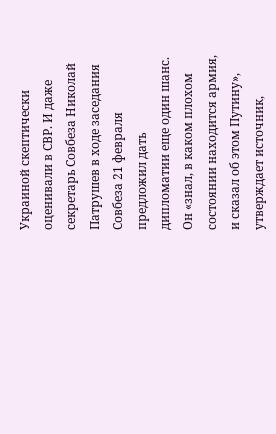Украиной скептически оценивали в СВР. И даже секретарь Совбеза Николай Патрушев в ходе заседания Совбеза 21 февраля предложил дать дипломатии еще один шанс.
Он «знал, в каком плохом состоянии находится армия, и сказал об этом Путину», утверждает источник,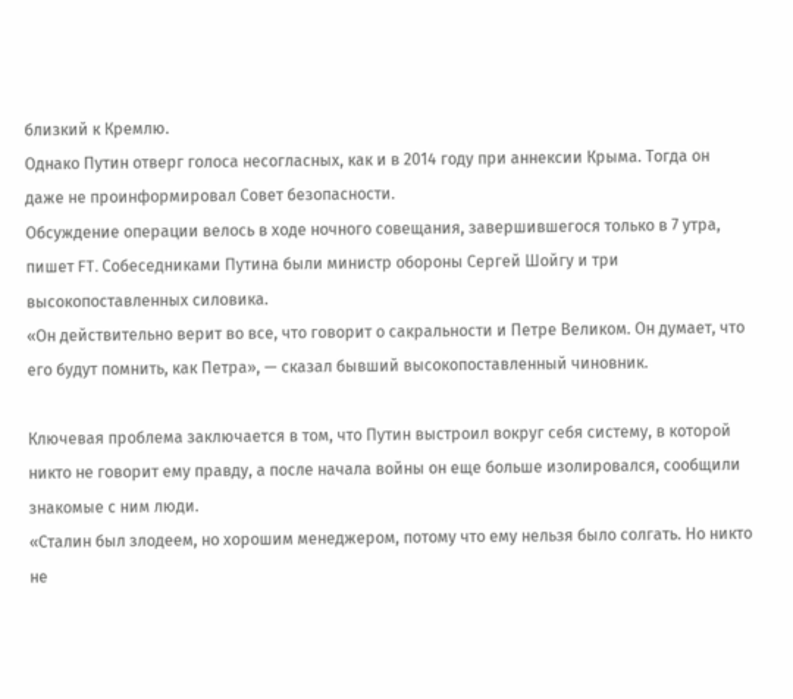близкий к Кремлю.
Однако Путин отверг голоса несогласных, как и в 2014 году при аннексии Крыма. Тогда он даже не проинформировал Совет безопасности.
Обсуждение операции велось в ходе ночного совещания, завершившегося только в 7 утра, пишет FT. Собеседниками Путина были министр обороны Сергей Шойгу и три высокопоставленных силовика.
«Он действительно верит во все, что говорит о сакральности и Петре Великом. Он думает, что его будут помнить, как Петра», — сказал бывший высокопоставленный чиновник.

Ключевая проблема заключается в том, что Путин выстроил вокруг себя систему, в которой никто не говорит ему правду, а после начала войны он еще больше изолировался, сообщили знакомые с ним люди.
«Сталин был злодеем, но хорошим менеджером, потому что ему нельзя было солгать. Но никто не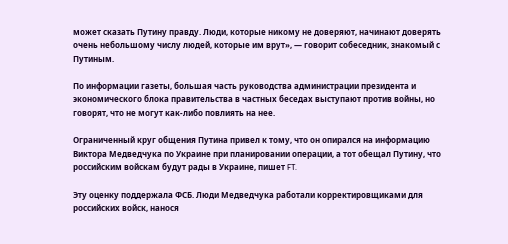может сказать Путину правду. Люди, которые никому не доверяют, начинают доверять очень небольшому числу людей, которые им врут», — говорит собеседник, знакомый с Путиным.

По информации газеты, большая часть руководства администрации президента и экономического блока правительства в частных беседах выступают против войны, но говорят, что не могут как-либо повлиять на нее.

Ограниченный круг общения Путина привел к тому, что он опирался на информацию Виктора Медведчука по Украине при планировании операции, а тот обещал Путину, что российским войскам будут рады в Украине, пишет FT.

Эту оценку поддержала ФСБ. Люди Медведчука работали корректировщиками для российских войск, нанося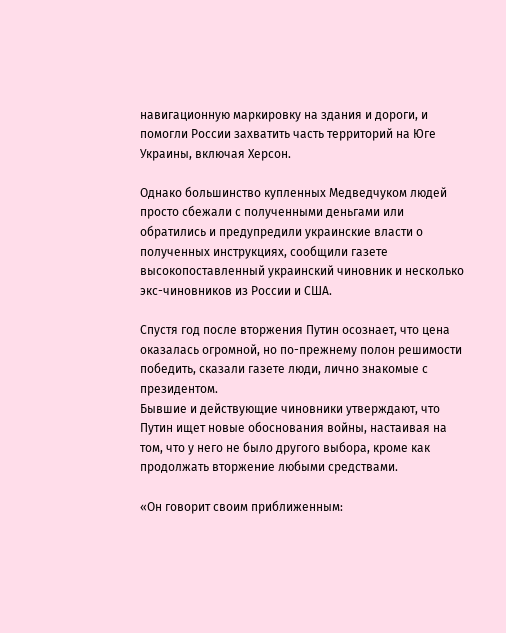навигационную маркировку на здания и дороги, и помогли России захватить часть территорий на Юге Украины, включая Херсон.

Однако большинство купленных Медведчуком людей просто сбежали с полученными деньгами или обратились и предупредили украинские власти о полученных инструкциях, сообщили газете высокопоставленный украинский чиновник и несколько экс-чиновников из России и США.

Спустя год после вторжения Путин осознает, что цена оказалась огромной, но по-прежнему полон решимости победить, сказали газете люди, лично знакомые с президентом.
Бывшие и действующие чиновники утверждают, что Путин ищет новые обоснования войны, настаивая на том, что у него не было другого выбора, кроме как продолжать вторжение любыми средствами.

«Он говорит своим приближенным: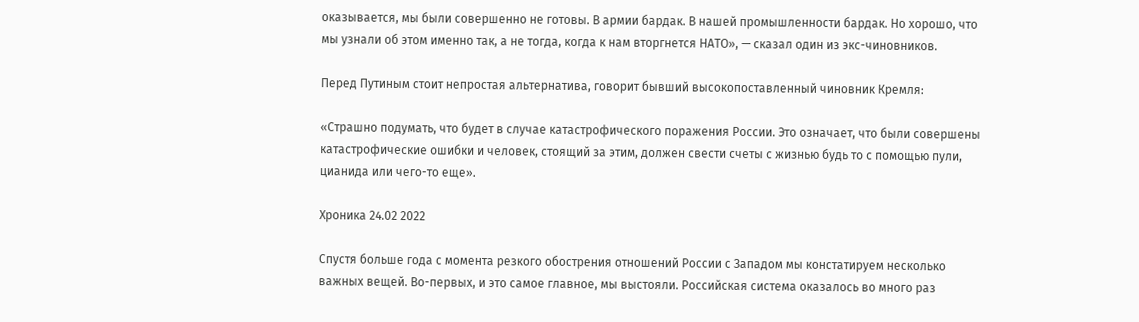оказывается, мы были совершенно не готовы. В армии бардак. В нашей промышленности бардак. Но хорошо, что мы узнали об этом именно так, а не тогда, когда к нам вторгнется НАТО», — сказал один из экс-чиновников.

Перед Путиным стоит непростая альтернатива, говорит бывший высокопоставленный чиновник Кремля:

«Страшно подумать, что будет в случае катастрофического поражения России. Это означает, что были совершены катастрофические ошибки и человек, стоящий за этим, должен свести счеты с жизнью будь то с помощью пули, цианида или чего-то еще».

Хроника 24.02 2022

Спустя больше года с момента резкого обострения отношений России с Западом мы констатируем несколько важных вещей. Во-первых, и это самое главное, мы выстояли. Российская система оказалось во много раз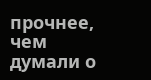прочнее, чем думали о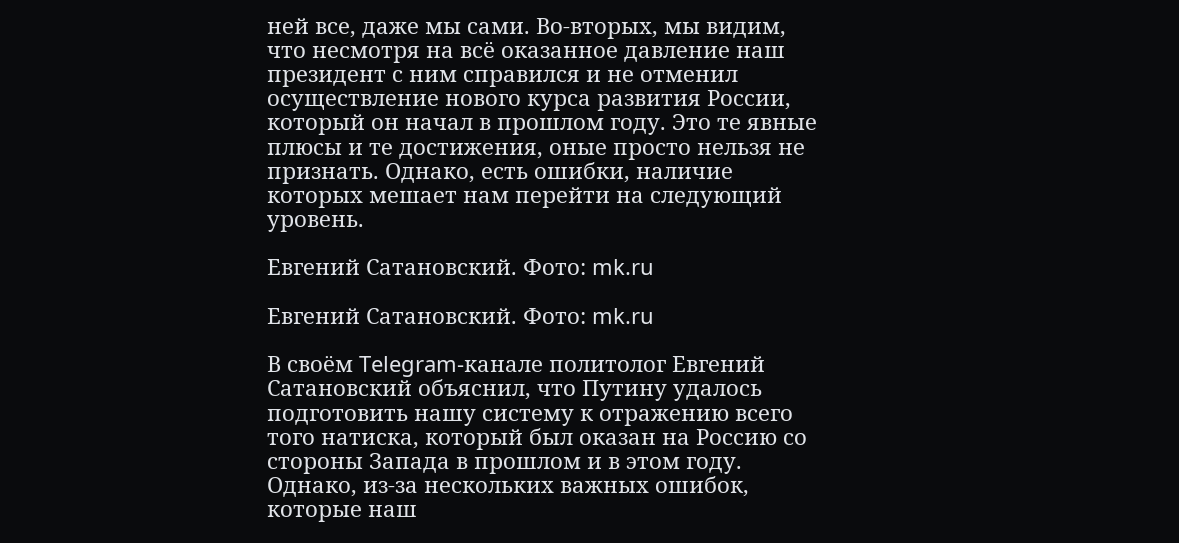ней все, даже мы сами. Во-вторых, мы видим, что несмотря на всё оказанное давление наш президент с ним справился и не отменил осуществление нового курса развития России, который он начал в прошлом году. Это те явные плюсы и те достижения, оные просто нельзя не признать. Однако, есть ошибки, наличие которых мешает нам перейти на следующий уровень.

Евгений Сатановский. Фото: mk.ru

Евгений Сатановский. Фото: mk.ru

В своём Telegram-канале политолог Евгений Сатановский объяснил, что Путину удалось подготовить нашу систему к отражению всего того натиска, который был оказан на Россию со стороны Запада в прошлом и в этом году. Однако, из-за нескольких важных ошибок, которые наш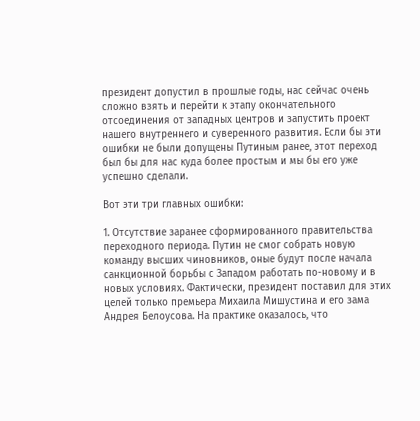президент допустил в прошлые годы, нас сейчас очень сложно взять и перейти к этапу окончательного отсоединения от западных центров и запустить проект нашего внутреннего и суверенного развития. Если бы эти ошибки не были допущены Путиным ранее, этот переход был бы для нас куда более простым и мы бы его уже успешно сделали.

Вот эти три главных ошибки:

1. Отсутствие заранее сформированного правительства переходного периода. Путин не смог собрать новую команду высших чиновников, оные будут после начала санкционной борьбы с Западом работать по-новому и в новых условиях. Фактически, президент поставил для этих целей только премьера Михаила Мишустина и его зама Андрея Белоусова. На практике оказалось, что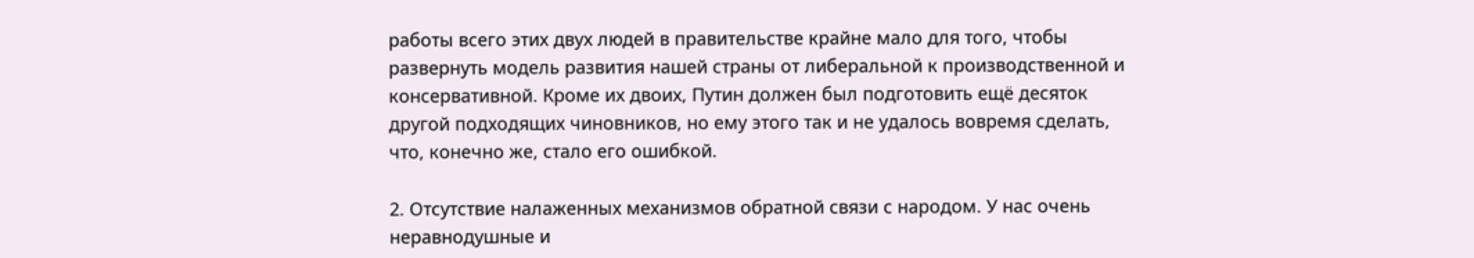работы всего этих двух людей в правительстве крайне мало для того, чтобы развернуть модель развития нашей страны от либеральной к производственной и консервативной. Кроме их двоих, Путин должен был подготовить ещё десяток другой подходящих чиновников, но ему этого так и не удалось вовремя сделать, что, конечно же, стало его ошибкой.

2. Отсутствие налаженных механизмов обратной связи с народом. У нас очень неравнодушные и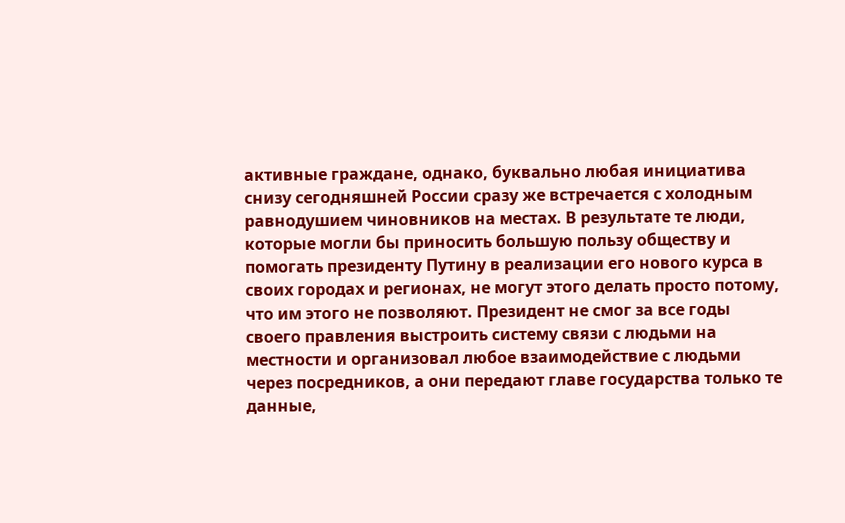активные граждане, однако, буквально любая инициатива снизу сегодняшней России сразу же встречается с холодным равнодушием чиновников на местах. В результате те люди, которые могли бы приносить большую пользу обществу и помогать президенту Путину в реализации его нового курса в своих городах и регионах, не могут этого делать просто потому, что им этого не позволяют. Президент не смог за все годы своего правления выстроить систему связи с людьми на местности и организовал любое взаимодействие с людьми через посредников, а они передают главе государства только те данные,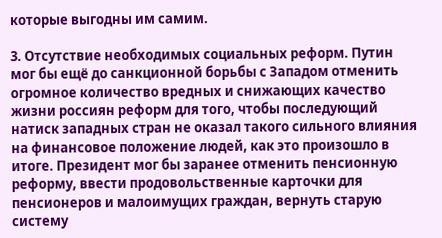которые выгодны им самим.

3. Отсутствие необходимых социальных реформ. Путин мог бы ещё до санкционной борьбы с Западом отменить огромное количество вредных и снижающих качество жизни россиян реформ для того, чтобы последующий натиск западных стран не оказал такого сильного влияния на финансовое положение людей, как это произошло в итоге. Президент мог бы заранее отменить пенсионную реформу, ввести продовольственные карточки для пенсионеров и малоимущих граждан, вернуть старую систему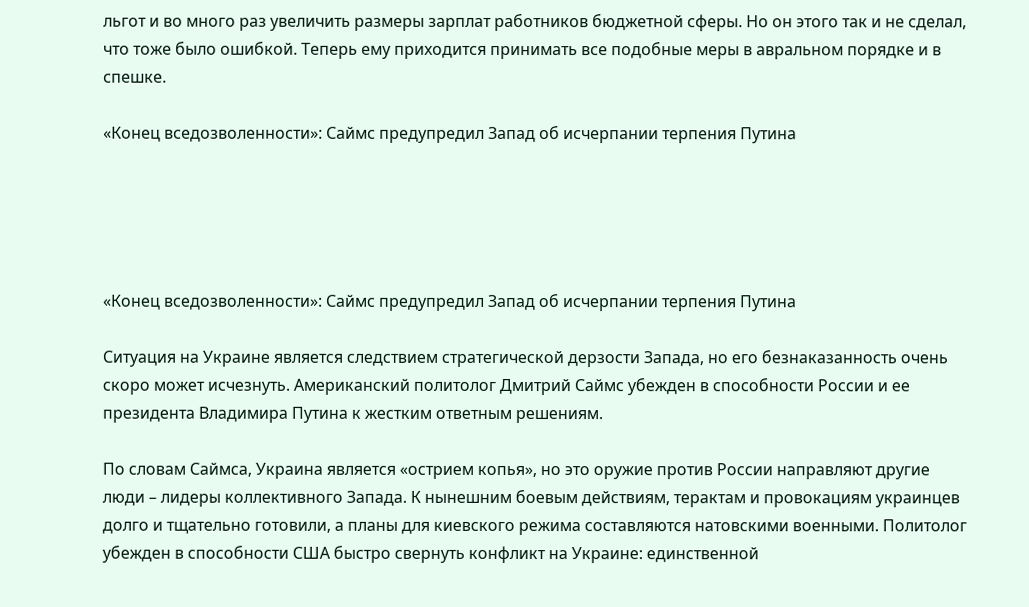льгот и во много раз увеличить размеры зарплат работников бюджетной сферы. Но он этого так и не сделал, что тоже было ошибкой. Теперь ему приходится принимать все подобные меры в авральном порядке и в спешке.

«Конец вседозволенности»: Саймс предупредил Запад об исчерпании терпения Путина





«Конец вседозволенности»: Саймс предупредил Запад об исчерпании терпения Путина

Ситуация на Украине является следствием стратегической дерзости Запада, но его безнаказанность очень скоро может исчезнуть. Американский политолог Дмитрий Саймс убежден в способности России и ее президента Владимира Путина к жестким ответным решениям.

По словам Саймса, Украина является «острием копья», но это оружие против России направляют другие люди – лидеры коллективного Запада. К нынешним боевым действиям, терактам и провокациям украинцев долго и тщательно готовили, а планы для киевского режима составляются натовскими военными. Политолог убежден в способности США быстро свернуть конфликт на Украине: единственной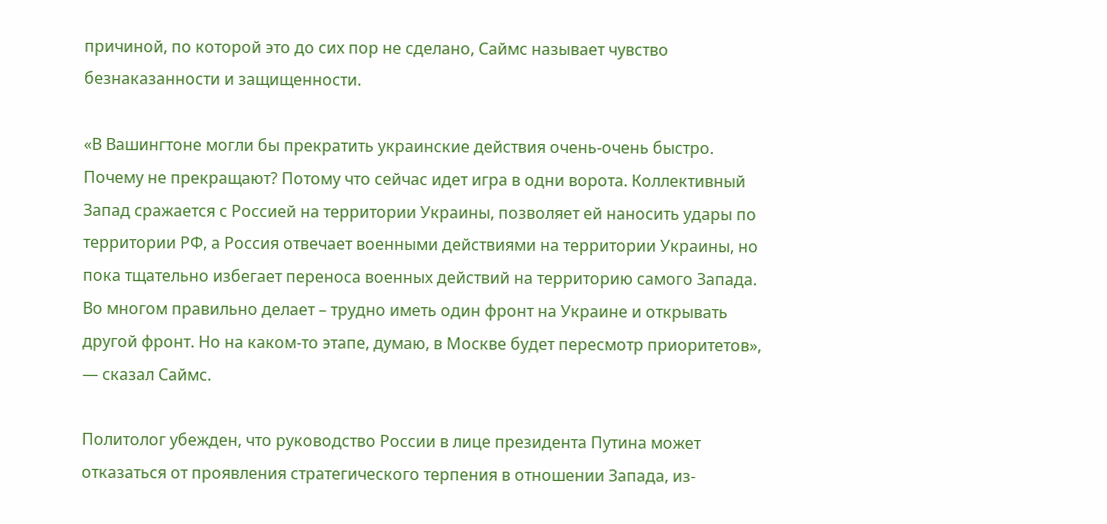причиной, по которой это до сих пор не сделано, Саймс называет чувство безнаказанности и защищенности.

«В Вашингтоне могли бы прекратить украинские действия очень-очень быстро. Почему не прекращают? Потому что сейчас идет игра в одни ворота. Коллективный Запад сражается с Россией на территории Украины, позволяет ей наносить удары по территории РФ, а Россия отвечает военными действиями на территории Украины, но пока тщательно избегает переноса военных действий на территорию самого Запада. Во многом правильно делает – трудно иметь один фронт на Украине и открывать другой фронт. Но на каком-то этапе, думаю, в Москве будет пересмотр приоритетов», — сказал Саймс.

Политолог убежден, что руководство России в лице президента Путина может отказаться от проявления стратегического терпения в отношении Запада, из-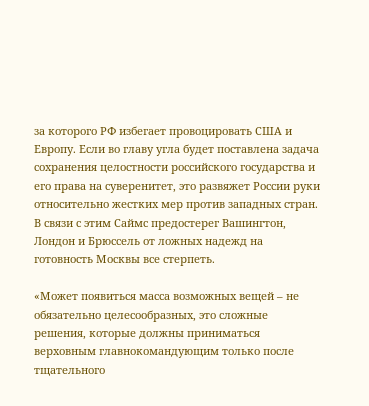за которого РФ избегает провоцировать США и Европу. Если во главу угла будет поставлена задача сохранения целостности российского государства и его права на суверенитет, это развяжет России руки относительно жестких мер против западных стран. В связи с этим Саймс предостерег Вашингтон, Лондон и Брюссель от ложных надежд на готовность Москвы все стерпеть.

«Может появиться масса возможных вещей – не обязательно целесообразных, это сложные решения, которые должны приниматься верховным главнокомандующим только после тщательного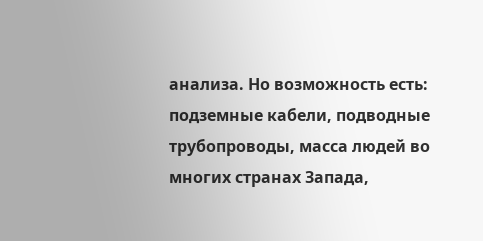анализа. Но возможность есть: подземные кабели, подводные трубопроводы, масса людей во многих странах Запада,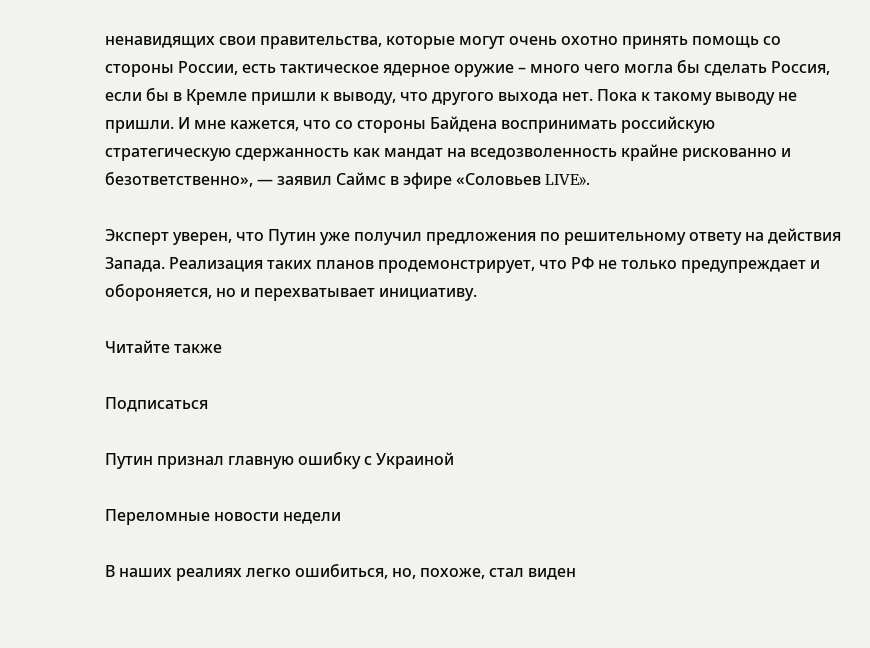ненавидящих свои правительства, которые могут очень охотно принять помощь со стороны России, есть тактическое ядерное оружие – много чего могла бы сделать Россия, если бы в Кремле пришли к выводу, что другого выхода нет. Пока к такому выводу не пришли. И мне кажется, что со стороны Байдена воспринимать российскую стратегическую сдержанность как мандат на вседозволенность крайне рискованно и безответственно», — заявил Саймс в эфире «Соловьев LIVE».

Эксперт уверен, что Путин уже получил предложения по решительному ответу на действия Запада. Реализация таких планов продемонстрирует, что РФ не только предупреждает и обороняется, но и перехватывает инициативу.

Читайте также

Подписаться

Путин признал главную ошибку с Украиной

Переломные новости недели

В наших реалиях легко ошибиться, но, похоже, стал виден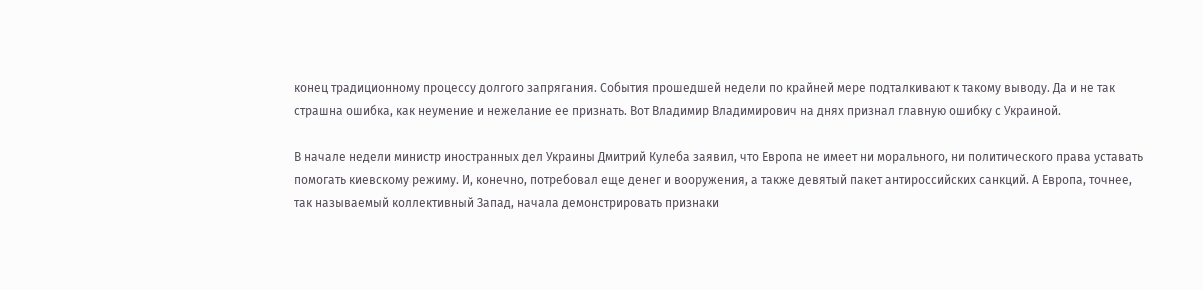конец традиционному процессу долгого запрягания. События прошедшей недели по крайней мере подталкивают к такому выводу. Да и не так страшна ошибка, как неумение и нежелание ее признать. Вот Владимир Владимирович на днях признал главную ошибку с Украиной.

В начале недели министр иностранных дел Украины Дмитрий Кулеба заявил, что Европа не имеет ни морального, ни политического права уставать помогать киевскому режиму. И, конечно, потребовал еще денег и вооружения, а также девятый пакет антироссийских санкций. А Европа, точнее, так называемый коллективный Запад, начала демонстрировать признаки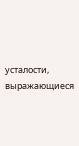усталости, выражающиеся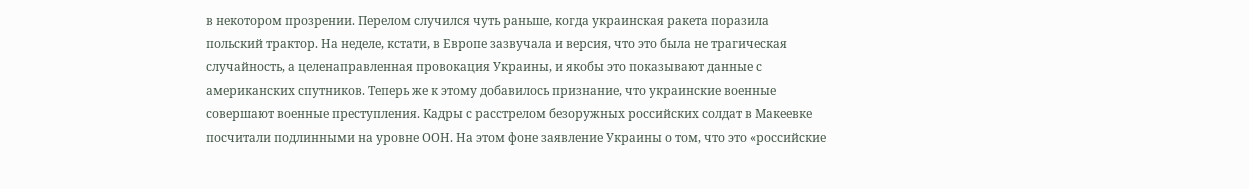в некотором прозрении. Перелом случился чуть раньше, когда украинская ракета поразила польский трактор. На неделе, кстати, в Европе зазвучала и версия, что это была не трагическая случайность, а целенаправленная провокация Украины, и якобы это показывают данные с американских спутников. Теперь же к этому добавилось признание, что украинские военные совершают военные преступления. Кадры с расстрелом безоружных российских солдат в Макеевке посчитали подлинными на уровне ООН. На этом фоне заявление Украины о том, что это «российские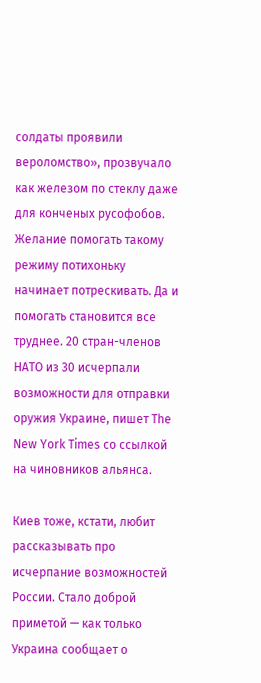солдаты проявили вероломство», прозвучало как железом по стеклу даже для конченых русофобов. Желание помогать такому режиму потихоньку начинает потрескивать. Да и помогать становится все труднее. 20 стран-членов НАТО из 30 исчерпали возможности для отправки оружия Украине, пишет The New York Times со ссылкой на чиновников альянса.

Киев тоже, кстати, любит рассказывать про исчерпание возможностей России. Стало доброй приметой — как только Украина сообщает о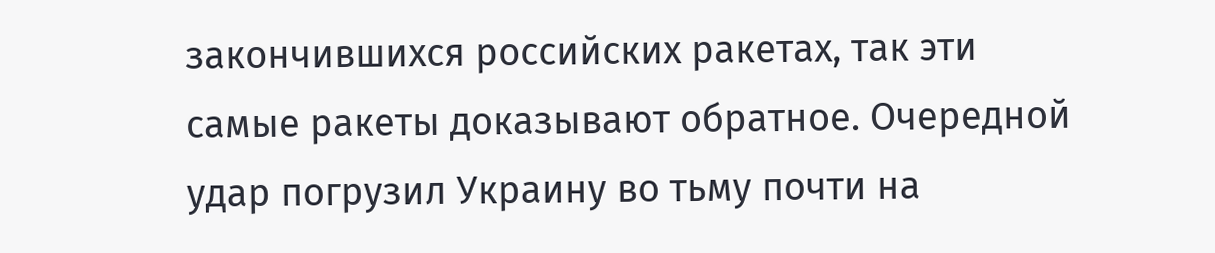закончившихся российских ракетах, так эти самые ракеты доказывают обратное. Очередной удар погрузил Украину во тьму почти на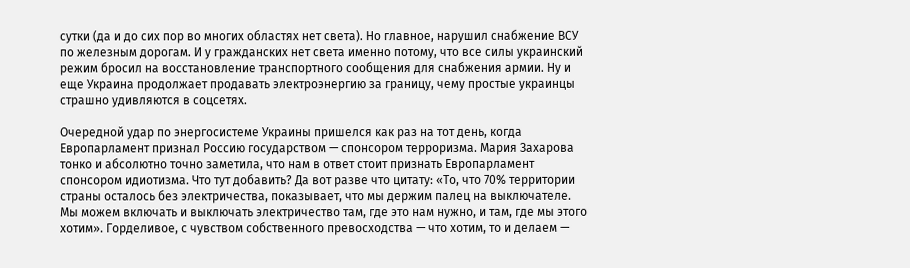сутки (да и до сих пор во многих областях нет света). Но главное, нарушил снабжение ВСУ по железным дорогам. И у гражданских нет света именно потому, что все силы украинский режим бросил на восстановление транспортного сообщения для снабжения армии. Ну и еще Украина продолжает продавать электроэнергию за границу, чему простые украинцы страшно удивляются в соцсетях.

Очередной удар по энергосистеме Украины пришелся как раз на тот день, когда Европарламент признал Россию государством — спонсором терроризма. Мария Захарова тонко и абсолютно точно заметила, что нам в ответ стоит признать Европарламент спонсором идиотизма. Что тут добавить? Да вот разве что цитату: «То, что 70% территории страны осталось без электричества, показывает, что мы держим палец на выключателе. Мы можем включать и выключать электричество там, где это нам нужно, и там, где мы этого хотим». Горделивое, с чувством собственного превосходства — что хотим, то и делаем —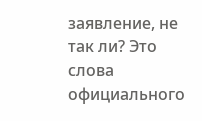заявление, не так ли? Это слова официального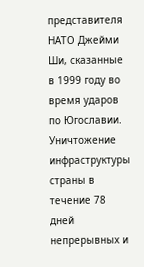представителя НАТО Джейми Ши, сказанные в 1999 году во время ударов по Югославии. Уничтожение инфраструктуры страны в течение 78 дней непрерывных и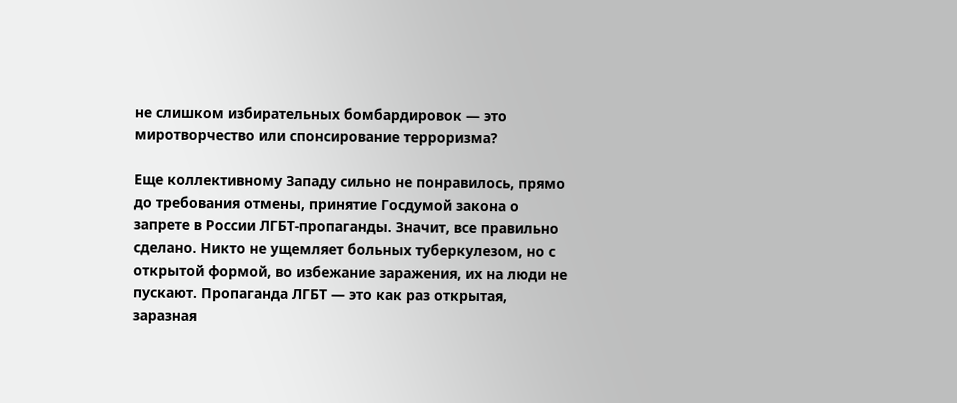не слишком избирательных бомбардировок — это миротворчество или спонсирование терроризма?

Еще коллективному Западу сильно не понравилось, прямо до требования отмены, принятие Госдумой закона о запрете в России ЛГБТ-пропаганды. Значит, все правильно сделано. Никто не ущемляет больных туберкулезом, но с открытой формой, во избежание заражения, их на люди не пускают. Пропаганда ЛГБТ — это как раз открытая, заразная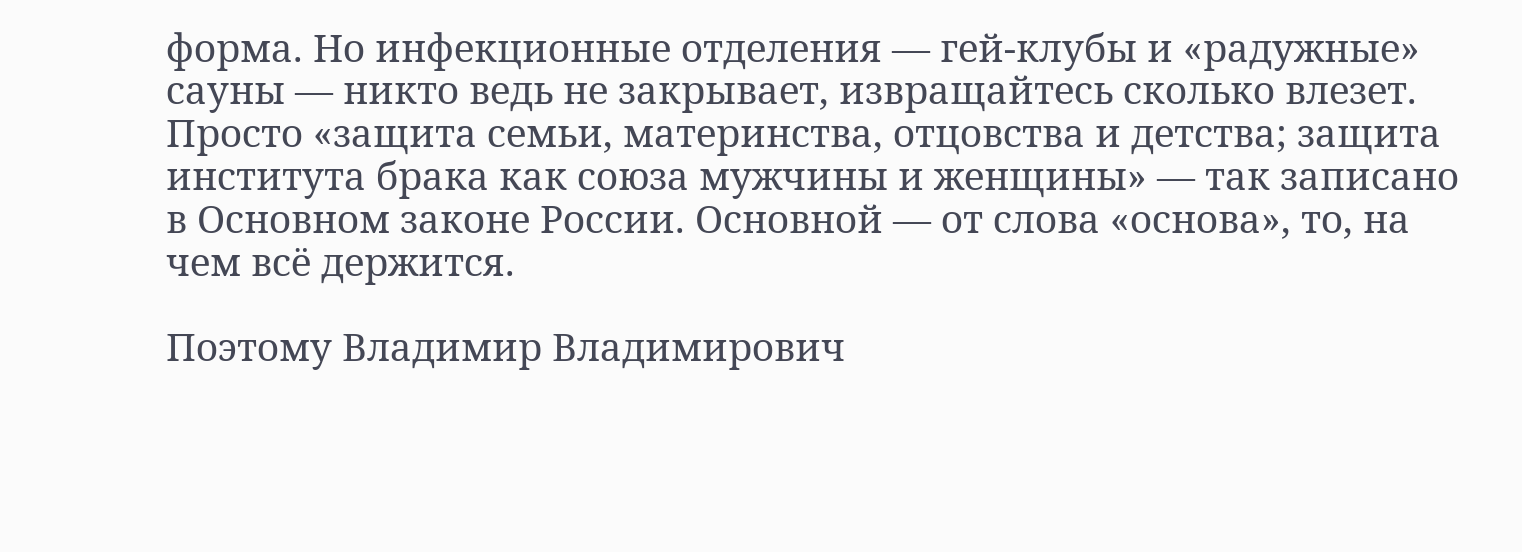форма. Но инфекционные отделения — гей-клубы и «радужные» сауны — никто ведь не закрывает, извращайтесь сколько влезет. Просто «защита семьи, материнства, отцовства и детства; защита института брака как союза мужчины и женщины» — так записано в Основном законе России. Основной — от слова «основа», то, на чем всё держится.

Поэтому Владимир Владимирович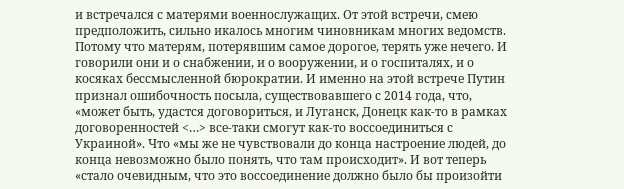и встречался с матерями военнослужащих. От этой встречи, смею предположить, сильно икалось многим чиновникам многих ведомств. Потому что матерям, потерявшим самое дорогое, терять уже нечего. И говорили они и о снабжении, и о вооружении, и о госпиталях, и о косяках бессмысленной бюрократии. И именно на этой встрече Путин признал ошибочность посыла, существовавшего с 2014 года, что, «может быть, удастся договориться, и Луганск, Донецк как-то в рамках договоренностей <…> все-таки смогут как-то воссоединиться с Украиной». Что «мы же не чувствовали до конца настроение людей, до конца невозможно было понять, что там происходит». И вот теперь «стало очевидным, что это воссоединение должно было бы произойти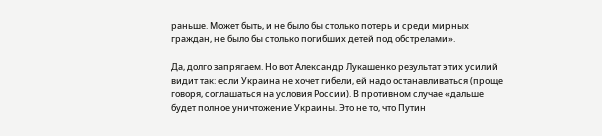раньше. Может быть, и не было бы столько потерь и среди мирных граждан, не было бы столько погибших детей под обстрелами».

Да, долго запрягаем. Но вот Александр Лукашенко результат этих усилий видит так: если Украина не хочет гибели, ей надо останавливаться (проще говоря, соглашаться на условия России). В противном случае «дальше будет полное уничтожение Украины. Это не то, что Путин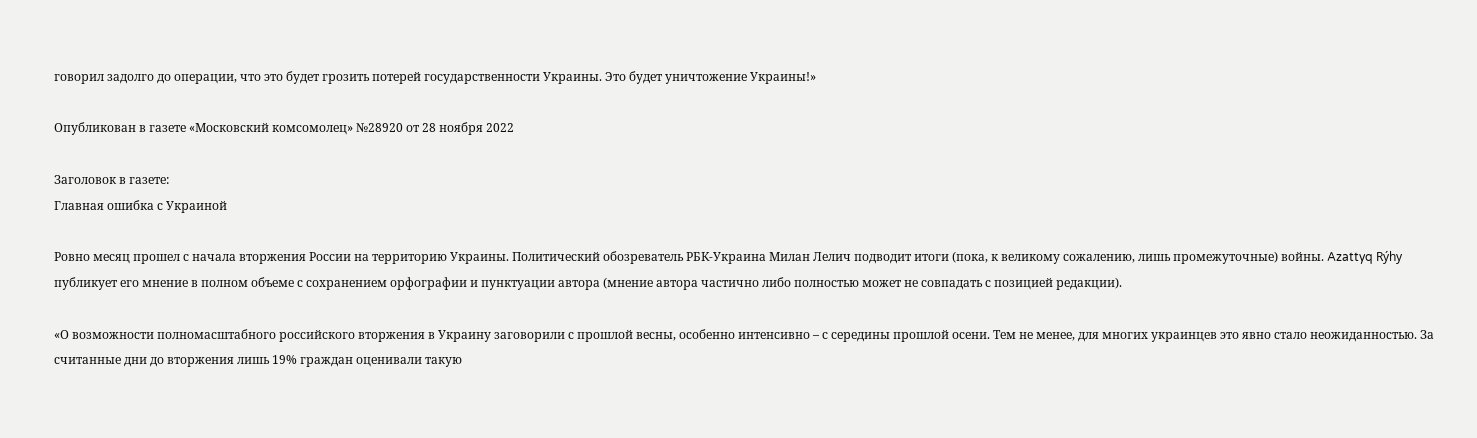говорил задолго до операции, что это будет грозить потерей государственности Украины. Это будет уничтожение Украины!»

Опубликован в газете «Московский комсомолец» №28920 от 28 ноября 2022

Заголовок в газете:
Главная ошибка с Украиной

Ровно месяц прошел с начала вторжения России на территорию Украины. Политический обозреватель РБК-Украина Милан Лелич подводит итоги (пока, к великому сожалению, лишь промежуточные) войны. Azattyq Rýhy публикует его мнение в полном объеме с сохранением орфографии и пунктуации автора (мнение автора частично либо полностью может не совпадать с позицией редакции).

«О возможности полномасштабного российского вторжения в Украину заговорили с прошлой весны, особенно интенсивно – с середины прошлой осени. Тем не менее, для многих украинцев это явно стало неожиданностью. За считанные дни до вторжения лишь 19% граждан оценивали такую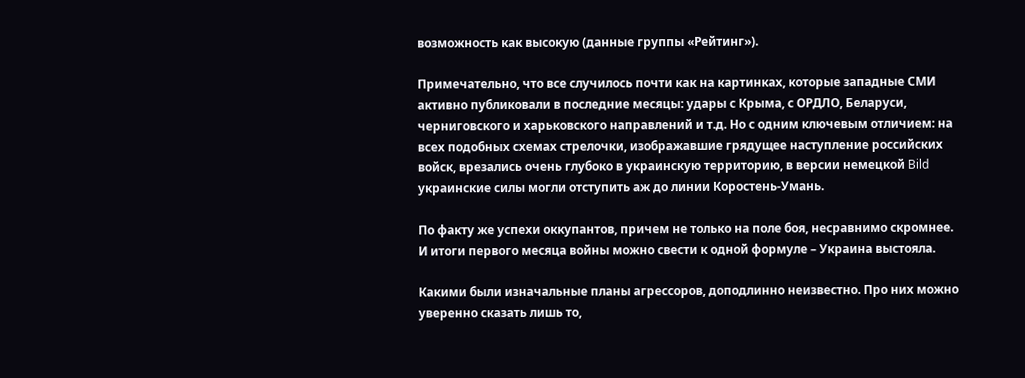возможность как высокую (данные группы «Рейтинг»).

Примечательно, что все случилось почти как на картинках, которые западные СМИ активно публиковали в последние месяцы: удары с Крыма, с ОРДЛО, Беларуси, черниговского и харьковского направлений и т.д. Но с одним ключевым отличием: на всех подобных схемах стрелочки, изображавшие грядущее наступление российских войск, врезались очень глубоко в украинскую территорию, в версии немецкой Bild украинские силы могли отступить аж до линии Коростень-Умань.

По факту же успехи оккупантов, причем не только на поле боя, несравнимо скромнее. И итоги первого месяца войны можно свести к одной формуле – Украина выстояла.

Какими были изначальные планы агрессоров, доподлинно неизвестно. Про них можно уверенно сказать лишь то,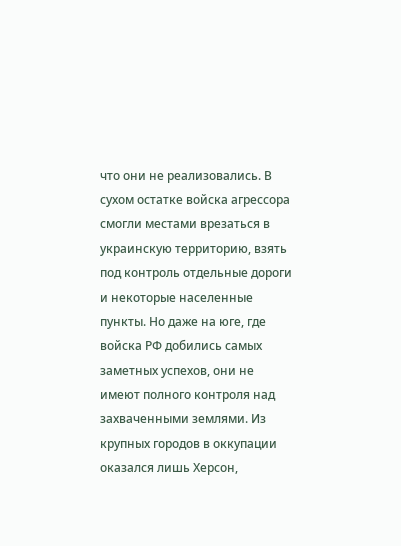что они не реализовались. В сухом остатке войска агрессора смогли местами врезаться в украинскую территорию, взять под контроль отдельные дороги и некоторые населенные пункты. Но даже на юге, где войска РФ добились самых заметных успехов, они не имеют полного контроля над захваченными землями. Из крупных городов в оккупации оказался лишь Херсон,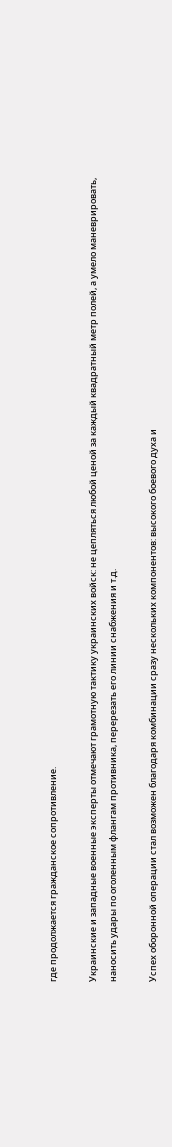где продолжается гражданское сопротивление.

Украинские и западные военные эксперты отмечают грамотную тактику украинских войск: не цепляться любой ценой за каждый квадратный метр полей, а умело маневрировать, наносить удары по оголенным флангам противника, перерезать его линии снабжения и т.д.

Успех оборонной операции стал возможен благодаря комбинации сразу нескольких компонентов: высокого боевого духа и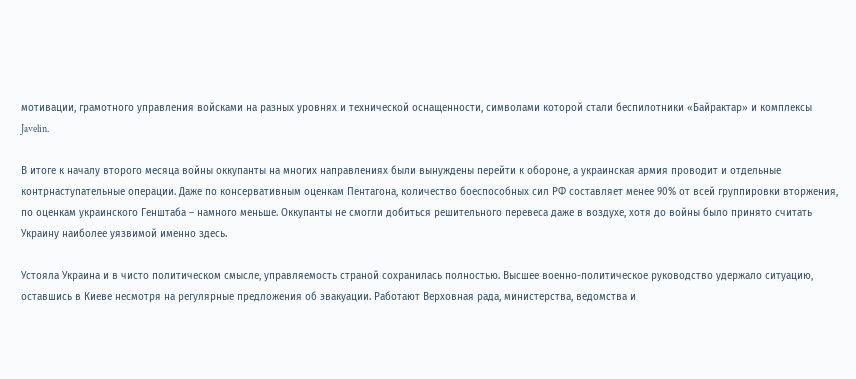мотивации, грамотного управления войсками на разных уровнях и технической оснащенности, символами которой стали беспилотники «Байрактар» и комплексы Javelin.

В итоге к началу второго месяца войны оккупанты на многих направлениях были вынуждены перейти к обороне, а украинская армия проводит и отдельные контрнаступательные операции. Даже по консервативным оценкам Пентагона, количество боеспособных сил РФ составляет менее 90% от всей группировки вторжения, по оценкам украинского Генштаба – намного меньше. Оккупанты не смогли добиться решительного перевеса даже в воздухе, хотя до войны было принято считать Украину наиболее уязвимой именно здесь.

Устояла Украина и в чисто политическом смысле, управляемость страной сохранилась полностью. Высшее военно-политическое руководство удержало ситуацию, оставшись в Киеве несмотря на регулярные предложения об эвакуации. Работают Верховная рада, министерства, ведомства и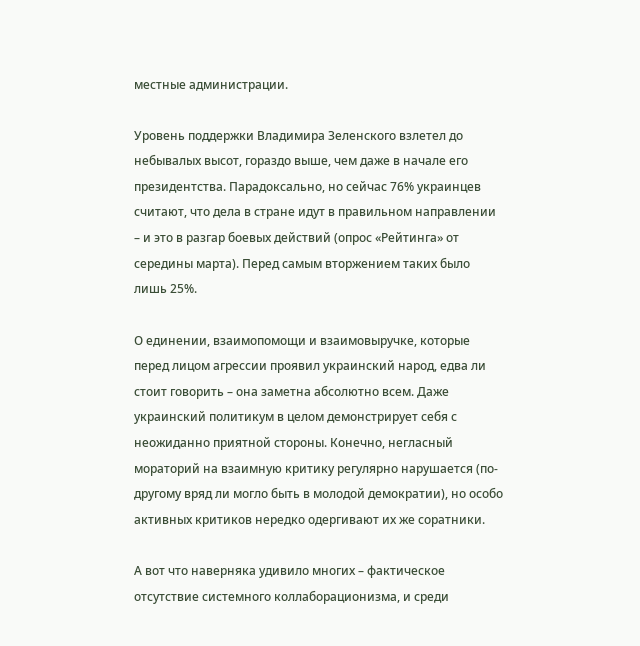местные администрации.

Уровень поддержки Владимира Зеленского взлетел до небывалых высот, гораздо выше, чем даже в начале его президентства. Парадоксально, но сейчас 76% украинцев считают, что дела в стране идут в правильном направлении – и это в разгар боевых действий (опрос «Рейтинга» от середины марта). Перед самым вторжением таких было лишь 25%.

О единении, взаимопомощи и взаимовыручке, которые перед лицом агрессии проявил украинский народ, едва ли стоит говорить – она заметна абсолютно всем. Даже украинский политикум в целом демонстрирует себя с неожиданно приятной стороны. Конечно, негласный мораторий на взаимную критику регулярно нарушается (по-другому вряд ли могло быть в молодой демократии), но особо активных критиков нередко одергивают их же соратники.

А вот что наверняка удивило многих – фактическое отсутствие системного коллаборационизма, и среди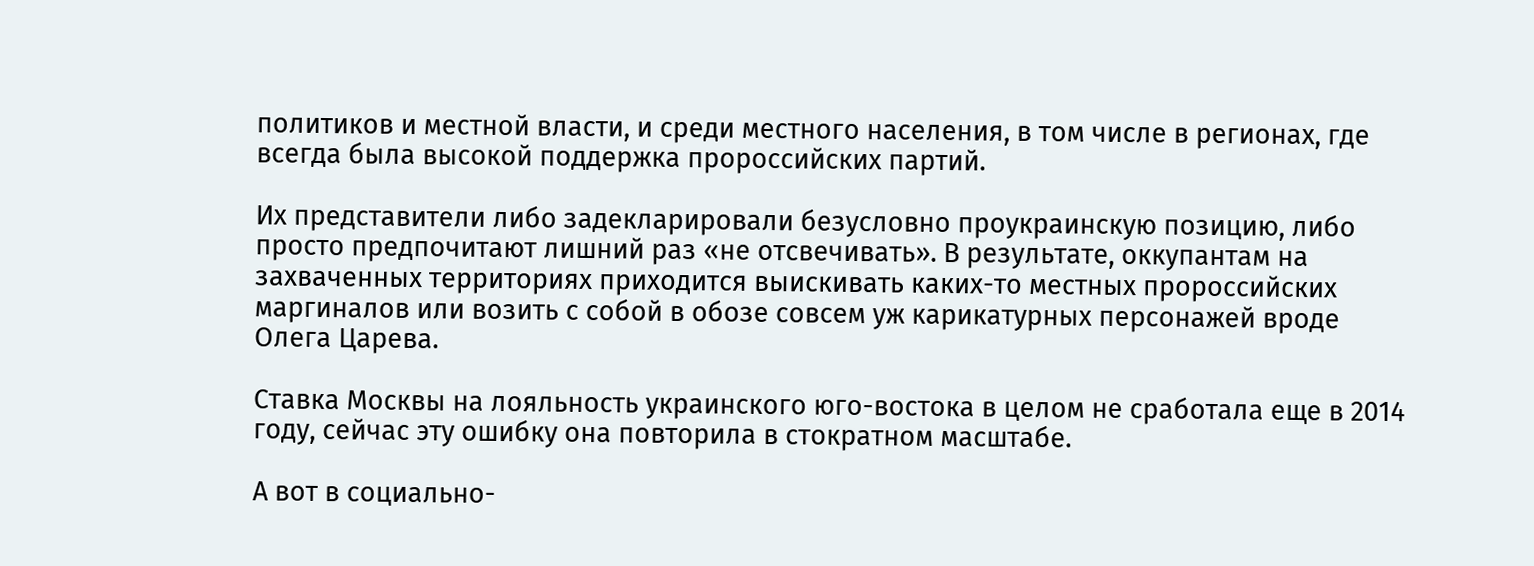политиков и местной власти, и среди местного населения, в том числе в регионах, где всегда была высокой поддержка пророссийских партий.

Их представители либо задекларировали безусловно проукраинскую позицию, либо просто предпочитают лишний раз «не отсвечивать». В результате, оккупантам на захваченных территориях приходится выискивать каких-то местных пророссийских маргиналов или возить с собой в обозе совсем уж карикатурных персонажей вроде Олега Царева.

Ставка Москвы на лояльность украинского юго-востока в целом не сработала еще в 2014 году, сейчас эту ошибку она повторила в стократном масштабе.

А вот в социально-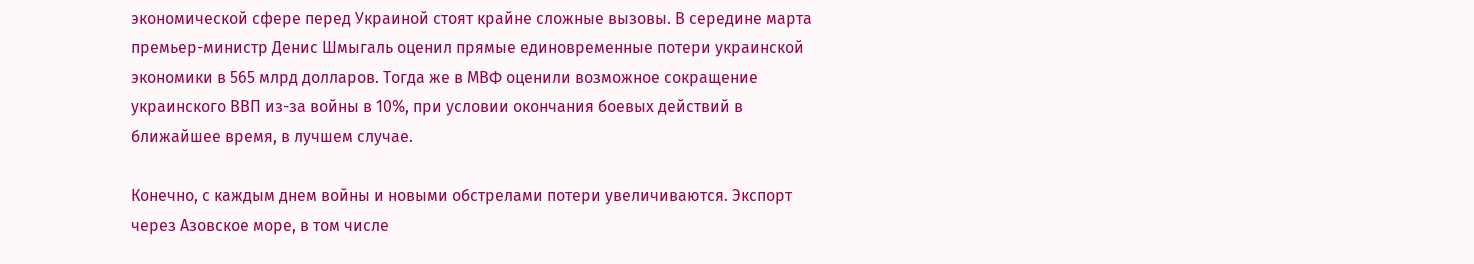экономической сфере перед Украиной стоят крайне сложные вызовы. В середине марта премьер-министр Денис Шмыгаль оценил прямые единовременные потери украинской экономики в 565 млрд долларов. Тогда же в МВФ оценили возможное сокращение украинского ВВП из-за войны в 10%, при условии окончания боевых действий в ближайшее время, в лучшем случае.

Конечно, с каждым днем войны и новыми обстрелами потери увеличиваются. Экспорт через Азовское море, в том числе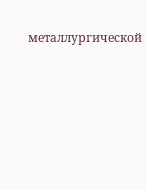металлургической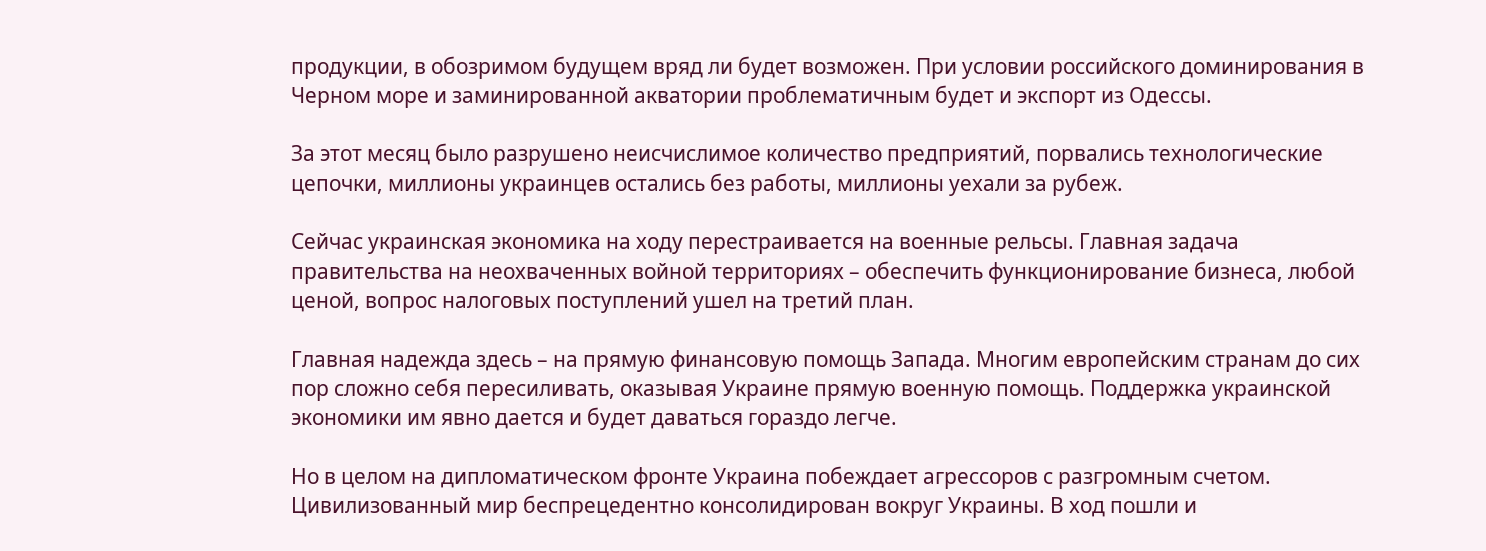продукции, в обозримом будущем вряд ли будет возможен. При условии российского доминирования в Черном море и заминированной акватории проблематичным будет и экспорт из Одессы.

За этот месяц было разрушено неисчислимое количество предприятий, порвались технологические цепочки, миллионы украинцев остались без работы, миллионы уехали за рубеж.

Сейчас украинская экономика на ходу перестраивается на военные рельсы. Главная задача правительства на неохваченных войной территориях – обеспечить функционирование бизнеса, любой ценой, вопрос налоговых поступлений ушел на третий план.

Главная надежда здесь – на прямую финансовую помощь Запада. Многим европейским странам до сих пор сложно себя пересиливать, оказывая Украине прямую военную помощь. Поддержка украинской экономики им явно дается и будет даваться гораздо легче.

Но в целом на дипломатическом фронте Украина побеждает агрессоров с разгромным счетом. Цивилизованный мир беспрецедентно консолидирован вокруг Украины. В ход пошли и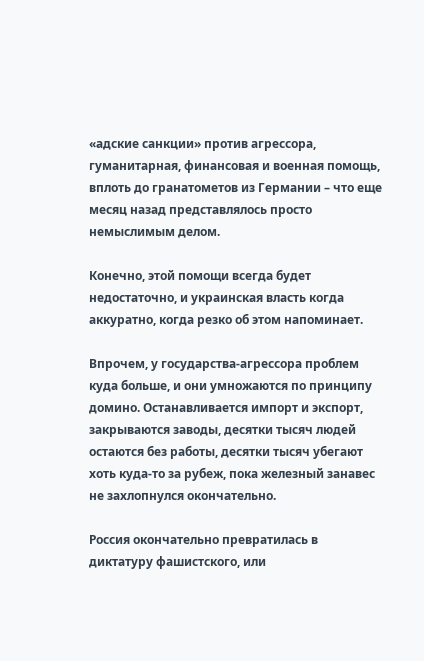«адские санкции» против агрессора, гуманитарная, финансовая и военная помощь, вплоть до гранатометов из Германии – что еще месяц назад представлялось просто немыслимым делом.

Конечно, этой помощи всегда будет недостаточно, и украинская власть когда аккуратно, когда резко об этом напоминает.

Впрочем, у государства-агрессора проблем куда больше, и они умножаются по принципу домино. Останавливается импорт и экспорт, закрываются заводы, десятки тысяч людей остаются без работы, десятки тысяч убегают хоть куда-то за рубеж, пока железный занавес не захлопнулся окончательно.

Россия окончательно превратилась в диктатуру фашистского, или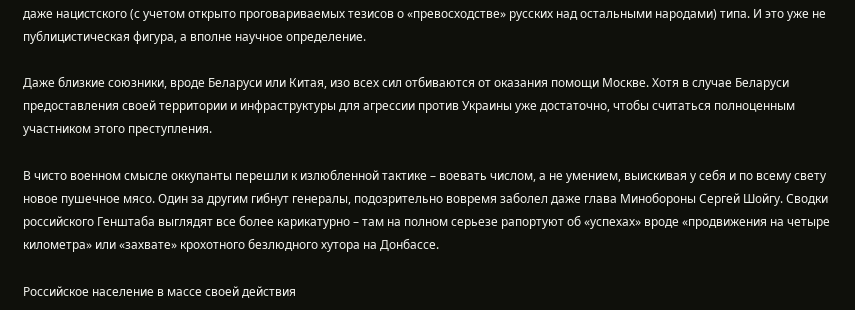даже нацистского (с учетом открыто проговариваемых тезисов о «превосходстве» русских над остальными народами) типа. И это уже не публицистическая фигура, а вполне научное определение.

Даже близкие союзники, вроде Беларуси или Китая, изо всех сил отбиваются от оказания помощи Москве. Хотя в случае Беларуси предоставления своей территории и инфраструктуры для агрессии против Украины уже достаточно, чтобы считаться полноценным участником этого преступления.

В чисто военном смысле оккупанты перешли к излюбленной тактике – воевать числом, а не умением, выискивая у себя и по всему свету новое пушечное мясо. Один за другим гибнут генералы, подозрительно вовремя заболел даже глава Минобороны Сергей Шойгу. Сводки российского Генштаба выглядят все более карикатурно – там на полном серьезе рапортуют об «успехах» вроде «продвижения на четыре километра» или «захвате» крохотного безлюдного хутора на Донбассе.

Российское население в массе своей действия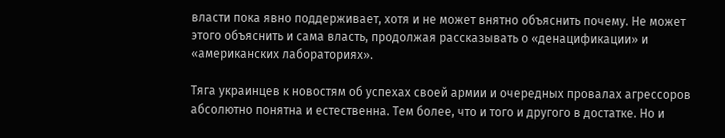власти пока явно поддерживает, хотя и не может внятно объяснить почему. Не может этого объяснить и сама власть, продолжая рассказывать о «денацификации» и «американских лабораториях».

Тяга украинцев к новостям об успехах своей армии и очередных провалах агрессоров абсолютно понятна и естественна. Тем более, что и того и другого в достатке. Но и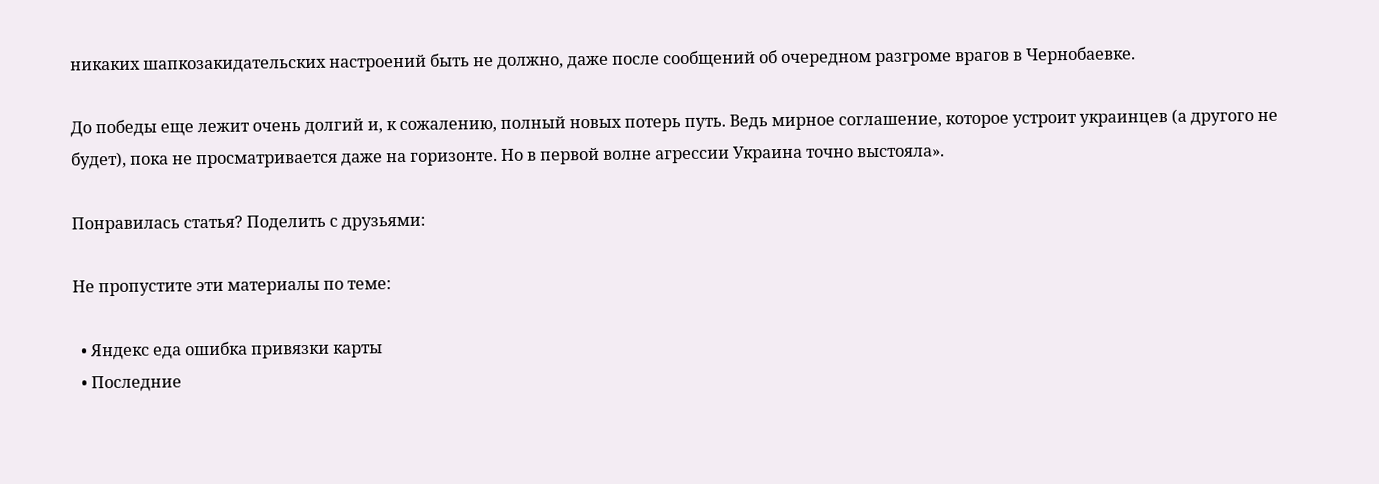никаких шапкозакидательских настроений быть не должно, даже после сообщений об очередном разгроме врагов в Чернобаевке.

До победы еще лежит очень долгий и, к сожалению, полный новых потерь путь. Ведь мирное соглашение, которое устроит украинцев (а другого не будет), пока не просматривается даже на горизонте. Но в первой волне агрессии Украина точно выстояла».

Понравилась статья? Поделить с друзьями:

Не пропустите эти материалы по теме:

  • Яндекс еда ошибка привязки карты
  • Последние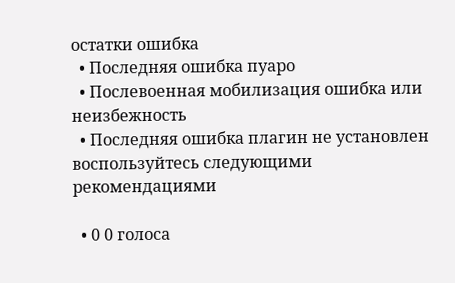остатки ошибка
  • Последняя ошибка пуаро
  • Послевоенная мобилизация ошибка или неизбежность
  • Последняя ошибка плагин не установлен воспользуйтесь следующими рекомендациями

  • 0 0 голоса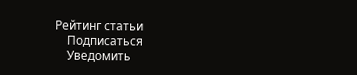Рейтинг статьи
    Подписаться
    Уведомить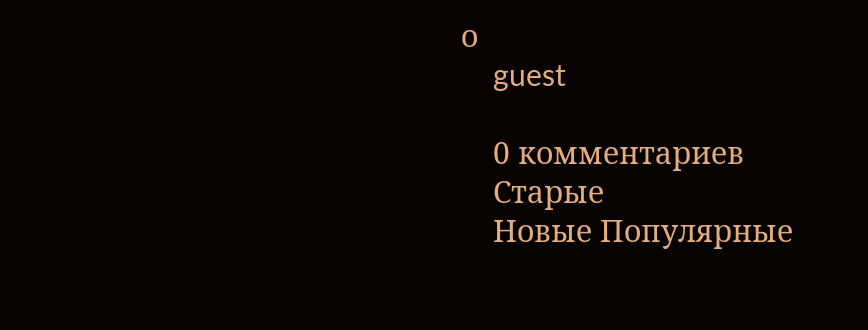о
    guest

    0 комментариев
    Старые
    Новые Популярные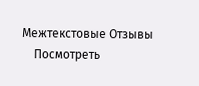Межтекстовые Отзывы
    Посмотреть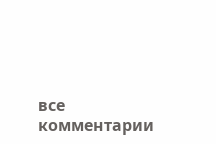все комментарии